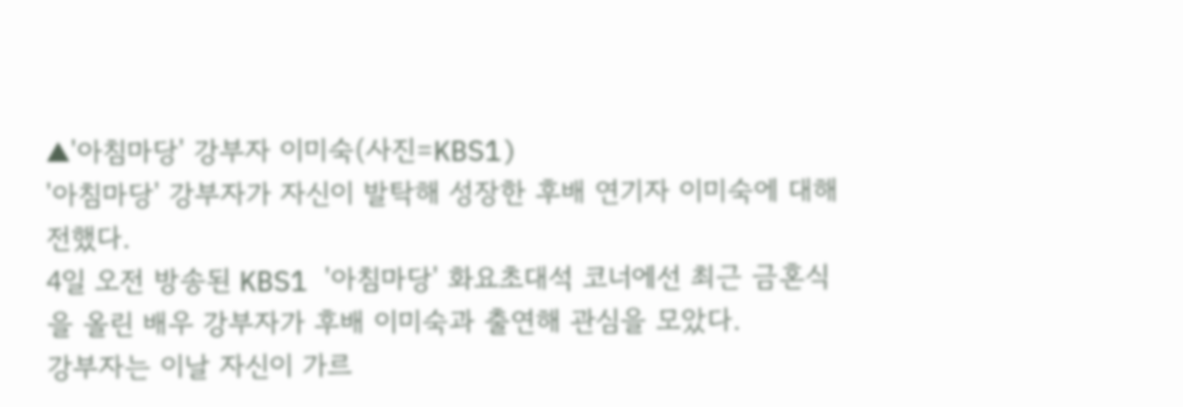▲'아침마당' 강부자 이미숙(사진=KBS1)
'아침마당' 강부자가 자신이 발탁해 성장한 후배 연기자 이미숙에 대해 전했다.
4일 오전 방송된 KBS1 '아침마당' 화요초대석 코너에선 최근 금혼식을 올린 배우 강부자가 후배 이미숙과 출연해 관심을 모았다.
강부자는 이날 자신이 가르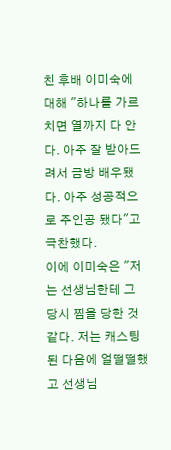친 후배 이미숙에 대해 "하나를 가르치면 열까지 다 안다. 아주 잘 받아드려서 금방 배우됐다. 아주 성공적으로 주인공 됐다"고 극찬했다.
이에 이미숙은 "저는 선생님한테 그 당시 찜을 당한 것 같다. 저는 캐스팅된 다음에 얼떨떨했고 선생님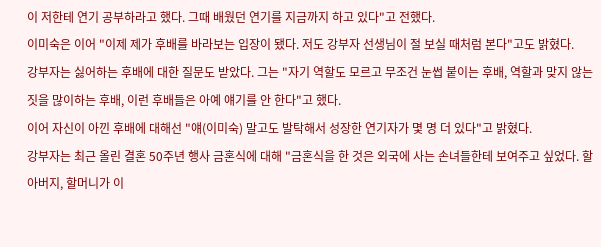이 저한테 연기 공부하라고 했다. 그때 배웠던 연기를 지금까지 하고 있다"고 전했다.
이미숙은 이어 "이제 제가 후배를 바라보는 입장이 됐다. 저도 강부자 선생님이 절 보실 때처럼 본다"고도 밝혔다.
강부자는 싫어하는 후배에 대한 질문도 받았다. 그는 "자기 역할도 모르고 무조건 눈썹 붙이는 후배, 역할과 맞지 않는 짓을 많이하는 후배, 이런 후배들은 아예 얘기를 안 한다"고 했다.
이어 자신이 아낀 후배에 대해선 "얘(이미숙) 말고도 발탁해서 성장한 연기자가 몇 명 더 있다"고 밝혔다.
강부자는 최근 올린 결혼 50주년 행사 금혼식에 대해 "금혼식을 한 것은 외국에 사는 손녀들한테 보여주고 싶었다. 할아버지, 할머니가 이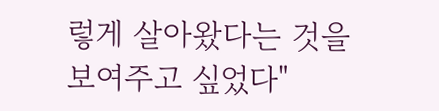렇게 살아왔다는 것을 보여주고 싶었다"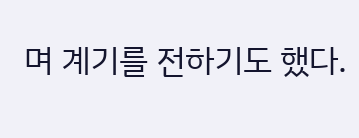며 계기를 전하기도 했다.